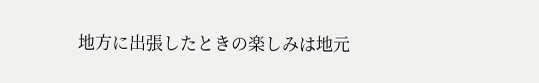地方に出張したときの楽しみは地元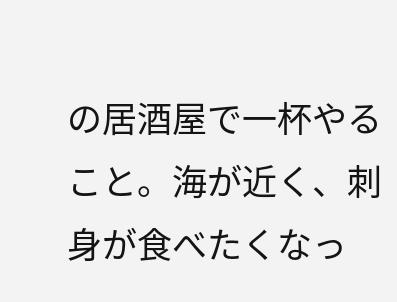の居酒屋で一杯やること。海が近く、刺身が食べたくなっ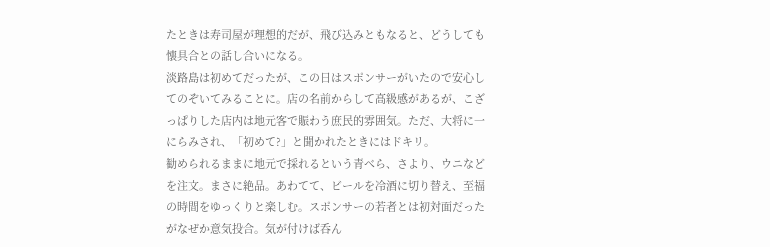たときは寿司屋が理想的だが、飛び込みともなると、どうしても懐具合との話し合いになる。
淡路島は初めてだったが、この日はスポンサーがいたので安心してのぞいてみることに。店の名前からして高級感があるが、こざっぱりした店内は地元客で賑わう庶民的雰囲気。ただ、大将に一にらみされ、「初めて?」と聞かれたときにはドキリ。
勧められるままに地元で採れるという青べら、さより、ウニなどを注文。まさに絶品。あわてて、ビールを冷酒に切り替え、至福の時間をゆっくりと楽しむ。スポンサーの若者とは初対面だったがなぜか意気投合。気が付けば呑ん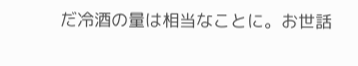だ冷酒の量は相当なことに。お世話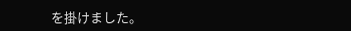を掛けました。